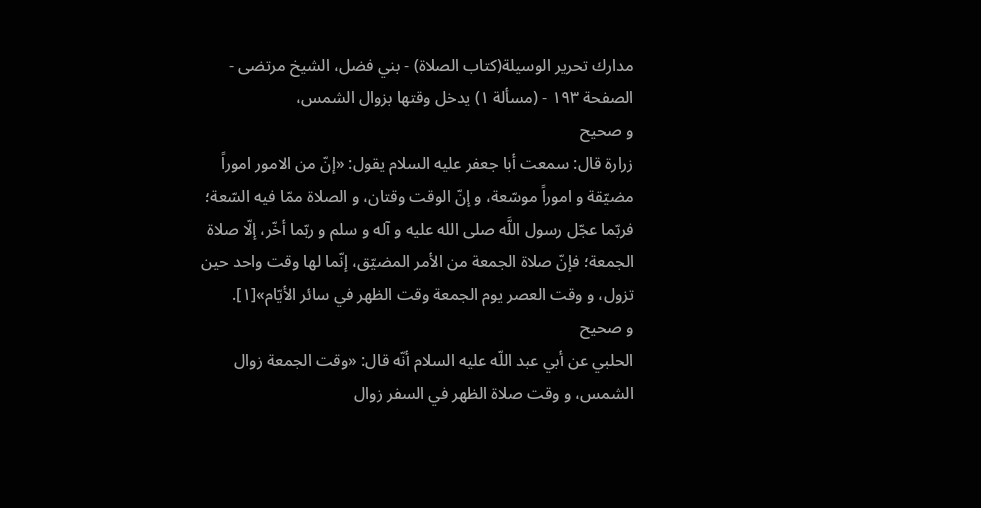مدارك تحرير الوسيلة(كتاب الصلاة) - بني فضل، الشيخ مرتضى - الصفحة ١٩٣ - (مسألة ١) يدخل وقتها بزوال الشمس،
و صحيح
زرارة قال: سمعت أبا جعفر عليه السلام يقول: «إنّ من الامور اموراً مضيّقة و اموراً موسّعة، و إنّ الوقت وقتان، و الصلاة ممّا فيه السّعة؛ فربّما عجّل رسول اللَّه صلى الله عليه و آله و سلم و ربّما أخّر، إلّا صلاة الجمعة؛ فإنّ صلاة الجمعة من الأمر المضيّق، إنّما لها وقت واحد حين تزول، و وقت العصر يوم الجمعة وقت الظهر في سائر الأيّام»[١].
و صحيح
الحلبي عن أبي عبد اللّه عليه السلام أنّه قال: «وقت الجمعة زوال الشمس، و وقت صلاة الظهر في السفر زوال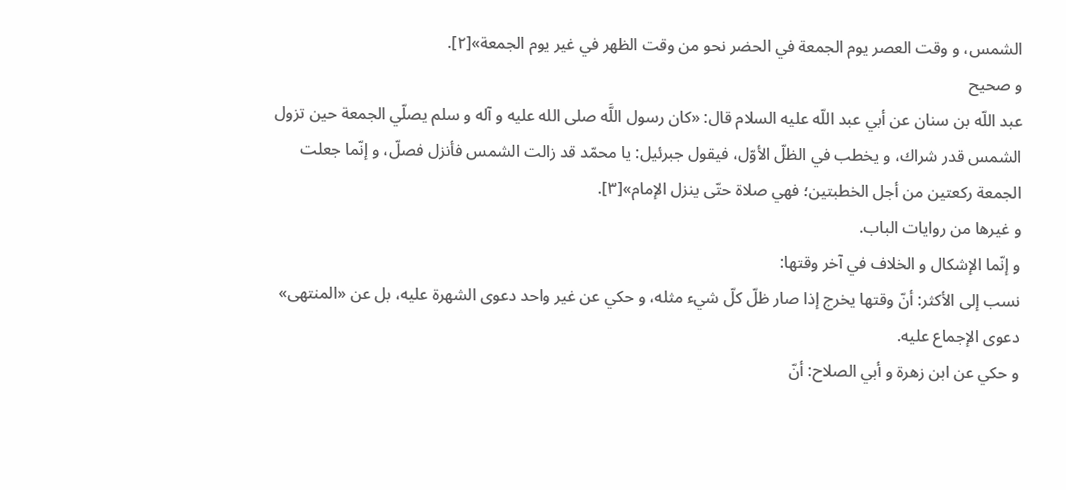الشمس، و وقت العصر يوم الجمعة في الحضر نحو من وقت الظهر في غير يوم الجمعة»[٢].
و صحيح
عبد اللّه بن سنان عن أبي عبد اللّه عليه السلام قال: «كان رسول اللَّه صلى الله عليه و آله و سلم يصلّي الجمعة حين تزول الشمس قدر شراك، و يخطب في الظلّ الأوّل، فيقول جبرئيل: يا محمّد قد زالت الشمس فأنزل فصلّ، و إنّما جعلت الجمعة ركعتين من أجل الخطبتين؛ فهي صلاة حتّى ينزل الإمام»[٣].
و غيرها من روايات الباب.
و إنّما الإشكال و الخلاف في آخر وقتها:
نسب إلى الأكثر: أنّ وقتها يخرج إذا صار ظلّ كلّ شيء مثله، و حكي عن غير واحد دعوى الشهرة عليه، بل عن «المنتهى» دعوى الإجماع عليه.
و حكي عن ابن زهرة و أبي الصلاح: أنّ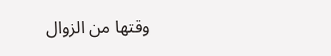وقتها من الزوال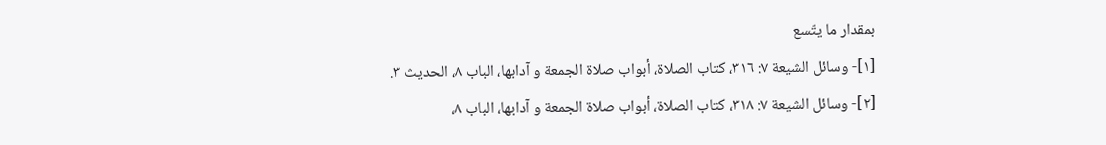بمقدار ما يتّسع
[١]- وسائل الشيعة ٧: ٣١٦، كتاب الصلاة، أبواب صلاة الجمعة و آدابها، الباب ٨، الحديث ٣.
[٢]- وسائل الشيعة ٧: ٣١٨، كتاب الصلاة، أبواب صلاة الجمعة و آدابها، الباب ٨،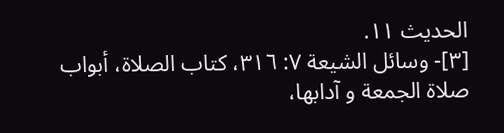الحديث ١١.
[٣]- وسائل الشيعة ٧: ٣١٦، كتاب الصلاة، أبواب صلاة الجمعة و آدابها،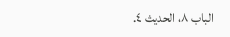الباب ٨، الحديث ٤.